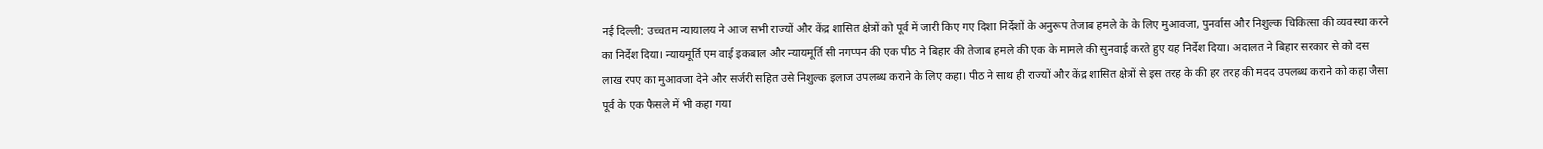नई दिल्ली: उच्चतम न्यायालय ने आज सभी राज्यों और केंद्र शासित क्षेत्रों को पूर्व में जारी किए गए दिशा निर्देशों के अनुरूप तेजाब हमले के के लिए मुआवजा, पुनर्वास और निशुल्क चिकित्सा की व्यवस्था करने का निर्देश दिया। न्यायमूर्ति एम वाई इकबाल और न्यायमूर्ति सी नगप्पन की एक पीठ ने बिहार की तेजाब हमले की एक के मामले की सुनवाई करते हुए यह निर्देश दिया। अदालत ने बिहार सरकार से को दस लाख रपए का मुआवजा देने और सर्जरी सहित उसे निशुल्क इलाज उपलब्ध कराने के लिए कहा। पीठ ने साथ ही राज्यों और केंद्र शासित क्षेत्रों से इस तरह के की हर तरह की मदद उपलब्ध कराने को कहा जैसा पूर्व के एक फैसले में भी कहा गया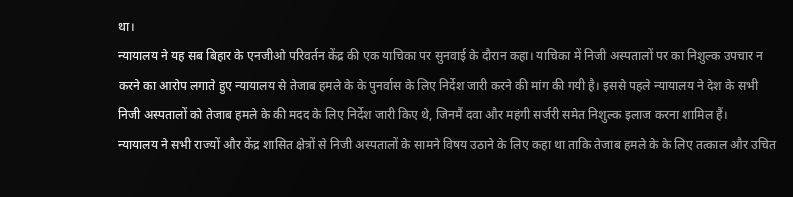था।
न्यायालय ने यह सब बिहार के एनजीओ परिवर्तन केंद्र की एक याचिका पर सुनवाई के दौरान कहा। याचिका में निजी अस्पतालों पर का निशुल्क उपचार न करने का आरोप लगाते हुए न्यायालय से तेजाब हमले के के पुनर्वास के लिए निर्देश जारी करने की मांग की गयी है। इससे पहले न्यायालय ने देश के सभी निजी अस्पतालों को तेजाब हमले के की मदद के लिए निर्देश जारी किए थे, जिनमैं दवा और महंगी सर्जरी समेत निशुल्क इलाज करना शामिल हैं।
न्यायालय ने सभी राज्यों और केंद्र शासित क्षेत्रों से निजी अस्पतालों के सामने विषय उठाने के लिए कहा था ताकि तेजाब हमले के के लिए तत्काल और उचित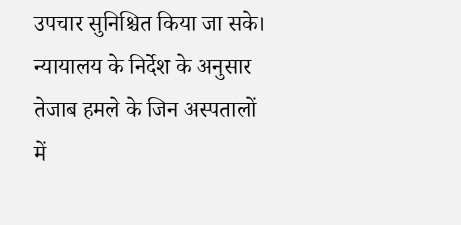उपचार सुनिश्चित किया जा सके। न्यायालय के निर्देश के अनुसार तेजाब हमले के जिन अस्पतालों में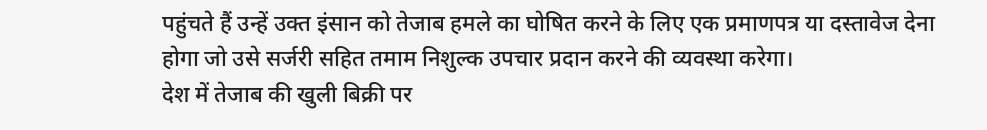पहुंचते हैं उन्हें उक्त इंसान को तेजाब हमले का घोषित करने के लिए एक प्रमाणपत्र या दस्तावेज देना होगा जो उसे सर्जरी सहित तमाम निशुल्क उपचार प्रदान करने की व्यवस्था करेगा।
देश में तेजाब की खुली बिक्री पर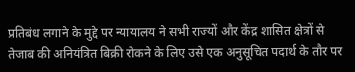प्रतिबंध लगाने के मुद्दे पर न्यायालय ने सभी राज्यों और केंद्र शासित क्षेत्रों से तेजाब की अनियंत्रित बिक्री रोकने के लिए उसे एक अनुसूचित पदार्थ के तौर पर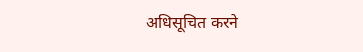अधिसूचित करने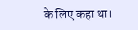के लिए कहा था।